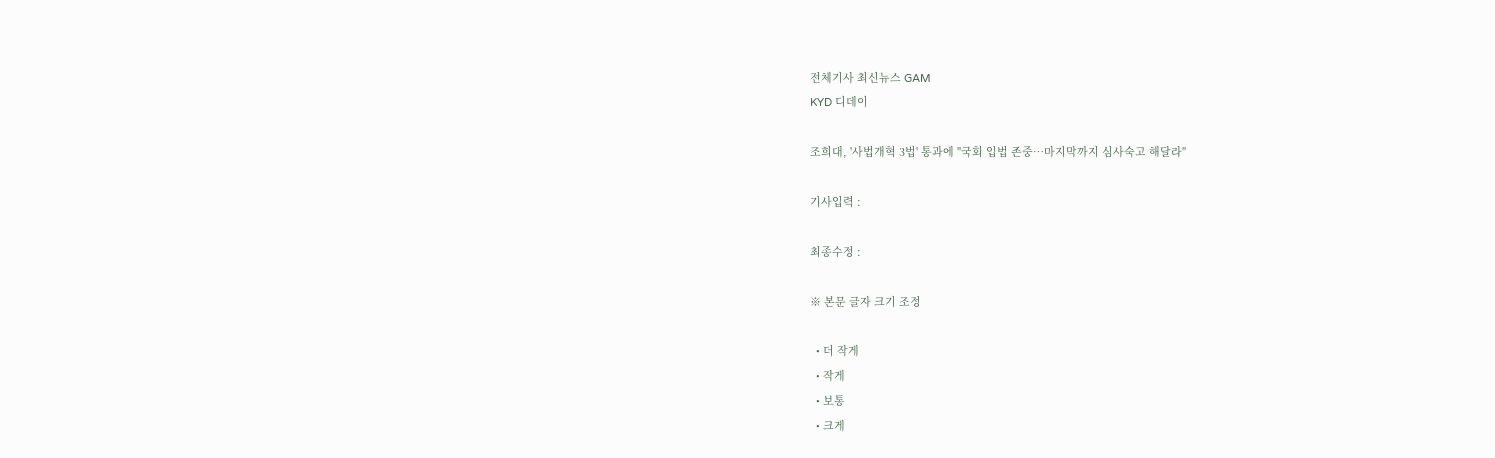전체기사 최신뉴스 GAM
KYD 디데이

조희대, '사법개혁 3법' 통과에 "국회 입법 존중…마지막까지 심사숙고 해달라"

기사입력 :

최종수정 :

※ 본문 글자 크기 조정

  • 더 작게
  • 작게
  • 보통
  • 크게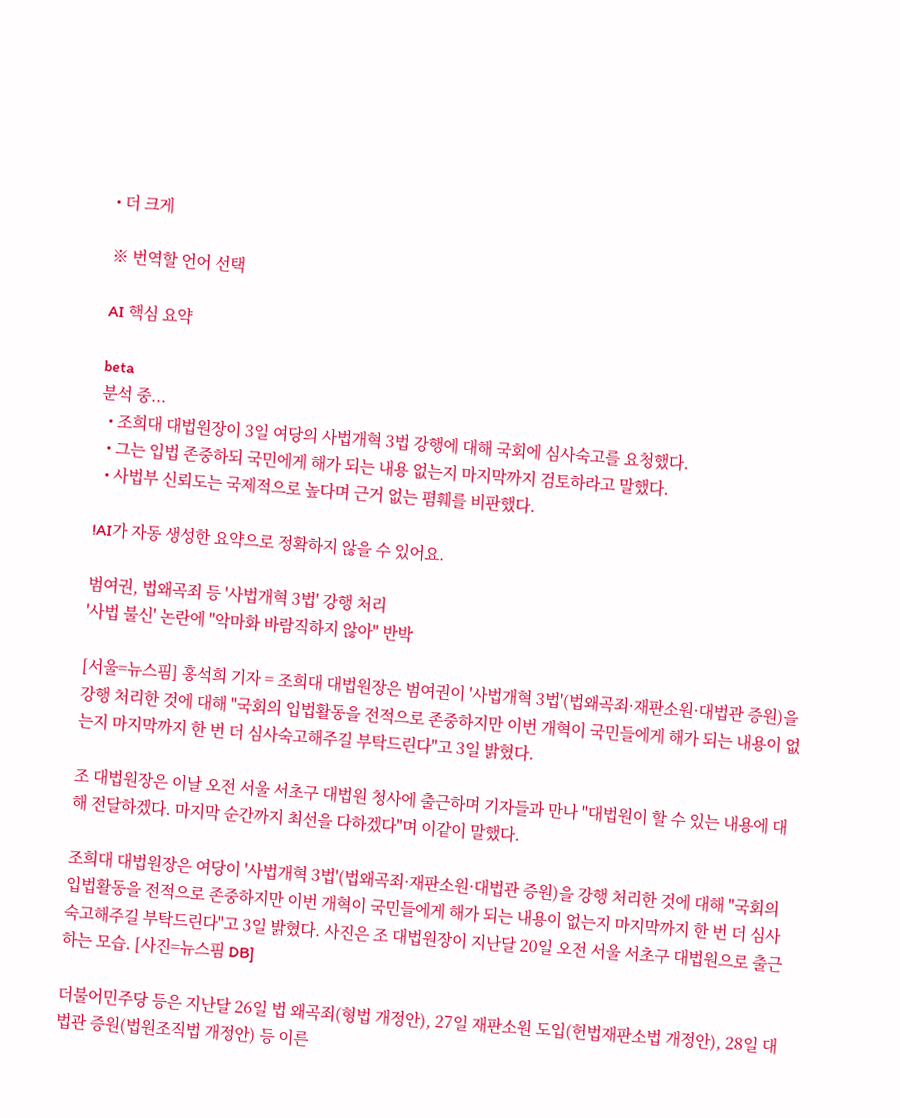• 더 크게

※ 번역할 언어 선택

AI 핵심 요약

beta
분석 중...
  • 조희대 대법원장이 3일 여당의 사법개혁 3법 강행에 대해 국회에 심사숙고를 요청했다.
  • 그는 입법 존중하되 국민에게 해가 되는 내용 없는지 마지막까지 검토하라고 말했다.
  • 사법부 신뢰도는 국제적으로 높다며 근거 없는 폄훼를 비판했다.

!AI가 자동 생성한 요약으로 정확하지 않을 수 있어요.

범여권, 법왜곡죄 등 '사법개혁 3법' 강행 처리
'사법 불신' 논란에 "악마화 바람직하지 않아" 반박

[서울=뉴스핌] 홍석희 기자 = 조희대 대법원장은 범여권이 '사법개혁 3법'(법왜곡죄·재판소원·대법관 증원)을 강행 처리한 것에 대해 "국회의 입법활동을 전적으로 존중하지만 이번 개혁이 국민들에게 해가 되는 내용이 없는지 마지막까지 한 번 더 심사숙고해주길 부탁드린다"고 3일 밝혔다.

조 대법원장은 이날 오전 서울 서초구 대법원 청사에 출근하며 기자들과 만나 "대법원이 할 수 있는 내용에 대해 전달하겠다. 마지막 순간까지 최선을 다하겠다"며 이같이 말했다.

조희대 대법원장은 여당이 '사법개혁 3법'(법왜곡죄·재판소원·대법관 증원)을 강행 처리한 것에 대해 "국회의 입법활동을 전적으로 존중하지만 이번 개혁이 국민들에게 해가 되는 내용이 없는지 마지막까지 한 번 더 심사숙고해주길 부탁드린다"고 3일 밝혔다. 사진은 조 대법원장이 지난달 20일 오전 서울 서초구 대법원으로 출근하는 모습. [사진=뉴스핌 DB]

더불어민주당 등은 지난달 26일 법 왜곡죄(형법 개정안), 27일 재판소원 도입(헌법재판소법 개정안), 28일 대법관 증원(법원조직법 개정안) 등 이른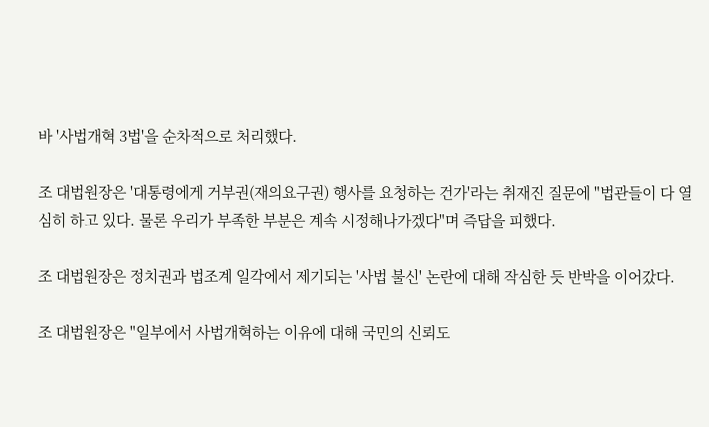바 '사법개혁 3법'을 순차적으로 처리했다.

조 대법원장은 '대통령에게 거부권(재의요구권) 행사를 요청하는 건가'라는 취재진 질문에 "법관들이 다 열심히 하고 있다. 물론 우리가 부족한 부분은 계속 시정해나가겠다"며 즉답을 피했다.

조 대법원장은 정치권과 법조계 일각에서 제기되는 '사법 불신' 논란에 대해 작심한 듯 반박을 이어갔다.

조 대법원장은 "일부에서 사법개혁하는 이유에 대해 국민의 신뢰도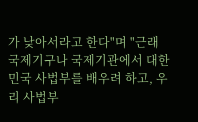가 낮아서라고 한다"며 "근래 국제기구나 국제기관에서 대한민국 사법부를 배우려 하고, 우리 사법부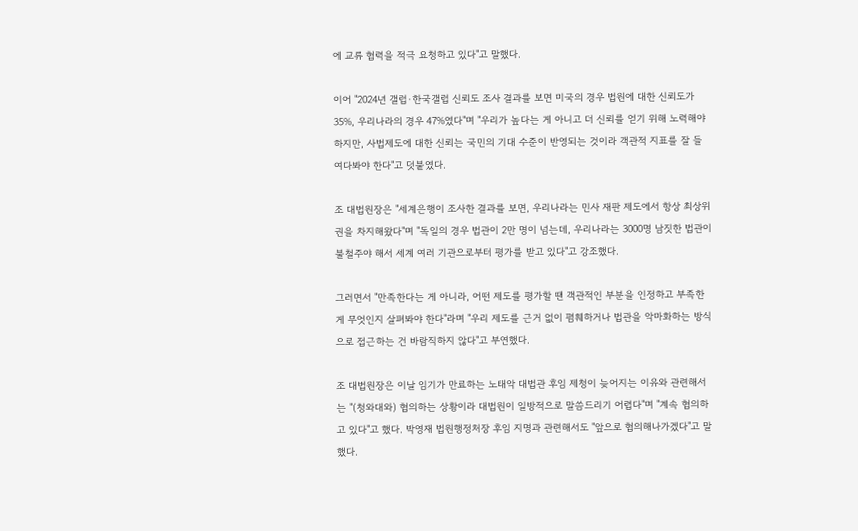에 교류 협력을 적극 요청하고 있다"고 말했다.

이어 "2024년 갤럽·한국갤럽 신뢰도 조사 결과를 보면 미국의 경우 법원에 대한 신뢰도가 35%, 우리나라의 경우 47%였다"며 "우리가 높다는 게 아니고 더 신뢰를 얻기 위해 노력해야 하지만, 사법제도에 대한 신뢰는 국민의 기대 수준이 반영되는 것이라 객관적 지표를 잘 들여다봐야 한다"고 덧붙였다.

조 대법원장은 "세계은행이 조사한 결과를 보면, 우리나라는 민사 재판 제도에서 항상 최상위권을 차지해왔다"며 "독일의 경우 법관이 2만 명이 넘는데, 우리나라는 3000명 남짓한 법관이 불철주야 해서 세계 여러 기관으로부터 평가를 받고 있다"고 강조했다.

그러면서 "만족한다는 게 아니라, 어떤 제도를 평가할 땐 객관적인 부분을 인정하고 부족한 게 무엇인지 살펴봐야 한다"라며 "우리 제도를 근거 없이 폄훼하거나 법관을 악마화하는 방식으로 접근하는 건 바람직하지 않다"고 부연했다.

조 대법원장은 이날 임기가 만료하는 노태악 대법관 후임 제청이 늦어지는 이유와 관련해서는 "(청와대와) 협의하는 상황이라 대법원이 일방적으로 말씀드리기 어렵다"며 "계속 협의하고 있다"고 했다. 박영재 법원행정처장 후임 지명과 관련해서도 "앞으로 협의해나가겠다"고 말했다.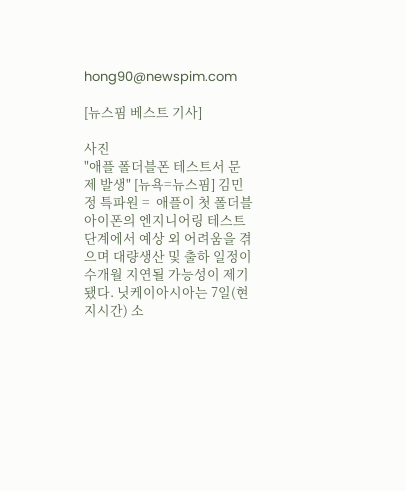hong90@newspim.com

[뉴스핌 베스트 기사]

사진
"애플 폴더블폰 테스트서 문제 발생" [뉴욕=뉴스핌] 김민정 특파원 =  애플이 첫 폴더블 아이폰의 엔지니어링 테스트 단계에서 예상 외 어려움을 겪으며 대량생산 및 출하 일정이 수개월 지연될 가능성이 제기됐다. 닛케이아시아는 7일(현지시간) 소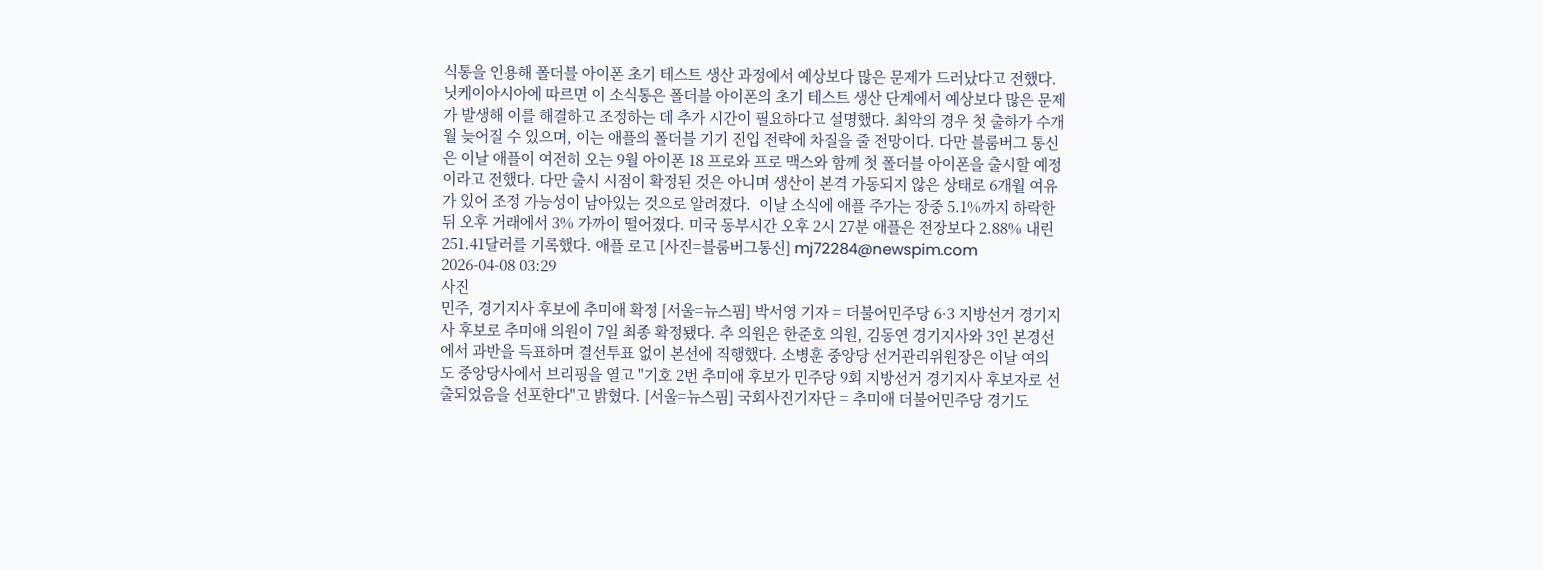식통을 인용해 폴더블 아이폰 초기 테스트 생산 과정에서 예상보다 많은 문제가 드러났다고 전했다. 닛케이아시아에 따르면 이 소식통은 폴더블 아이폰의 초기 테스트 생산 단계에서 예상보다 많은 문제가 발생해 이를 해결하고 조정하는 데 추가 시간이 필요하다고 설명했다. 최악의 경우 첫 출하가 수개월 늦어질 수 있으며, 이는 애플의 폴더블 기기 진입 전략에 차질을 줄 전망이다. 다만 블룸버그 통신은 이날 애플이 여전히 오는 9월 아이폰 18 프로와 프로 맥스와 함께 첫 폴더블 아이폰을 출시할 예정이라고 전했다. 다만 출시 시점이 확정된 것은 아니며 생산이 본격 가동되지 않은 상태로 6개월 여유가 있어 조정 가능성이 남아있는 것으로 알려졌다.  이날 소식에 애플 주가는 장중 5.1%까지 하락한 뒤 오후 거래에서 3% 가까이 떨어졌다. 미국 동부시간 오후 2시 27분 애플은 전장보다 2.88% 내린 251.41달러를 기록했다. 애플 로고 [사진=블룸버그통신] mj72284@newspim.com 2026-04-08 03:29
사진
민주, 경기지사 후보에 추미애 확정 [서울=뉴스핌] 박서영 기자 = 더불어민주당 6·3 지방선거 경기지사 후보로 추미애 의원이 7일 최종 확정됐다. 추 의원은 한준호 의원, 김동연 경기지사와 3인 본경선에서 과반을 득표하며 결선투표 없이 본선에 직행했다. 소병훈 중앙당 선거관리위원장은 이날 여의도 중앙당사에서 브리핑을 열고 "기호 2번 추미애 후보가 민주당 9회 지방선거 경기지사 후보자로 선출되었음을 선포한다"고 밝혔다. [서울=뉴스핌] 국회사진기자단 = 추미애 더불어민주당 경기도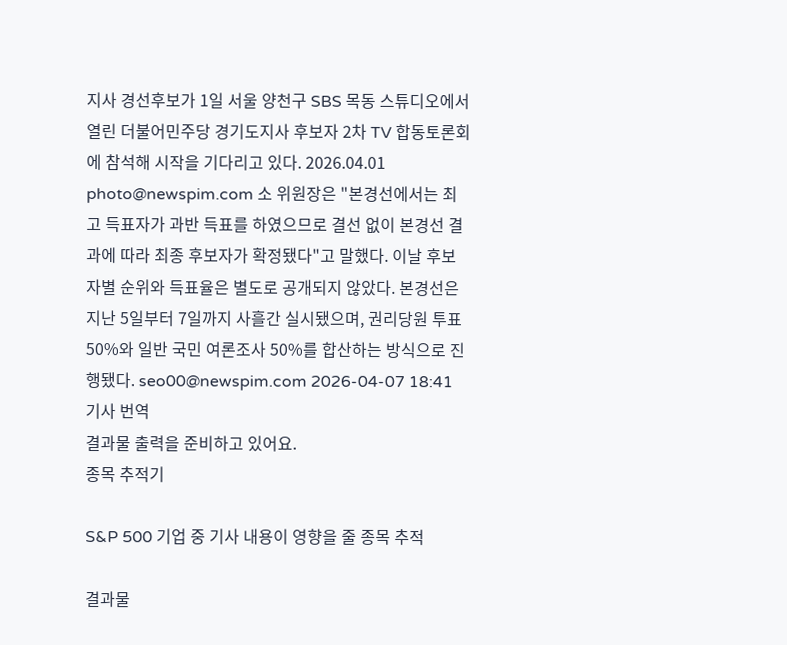지사 경선후보가 1일 서울 양천구 SBS 목동 스튜디오에서 열린 더불어민주당 경기도지사 후보자 2차 TV 합동토론회에 참석해 시작을 기다리고 있다. 2026.04.01 photo@newspim.com 소 위원장은 "본경선에서는 최고 득표자가 과반 득표를 하였으므로 결선 없이 본경선 결과에 따라 최종 후보자가 확정됐다"고 말했다. 이날 후보자별 순위와 득표율은 별도로 공개되지 않았다. 본경선은 지난 5일부터 7일까지 사흘간 실시됐으며, 권리당원 투표 50%와 일반 국민 여론조사 50%를 합산하는 방식으로 진행됐다. seo00@newspim.com 2026-04-07 18:41
기사 번역
결과물 출력을 준비하고 있어요.
종목 추적기

S&P 500 기업 중 기사 내용이 영향을 줄 종목 추적

결과물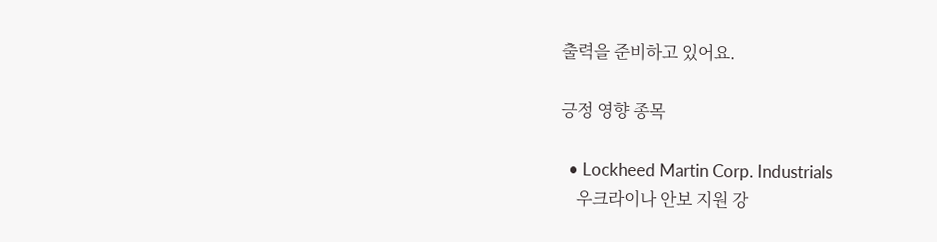출력을 준비하고 있어요.

긍정 영향 종목

  • Lockheed Martin Corp. Industrials
    우크라이나 안보 지원 강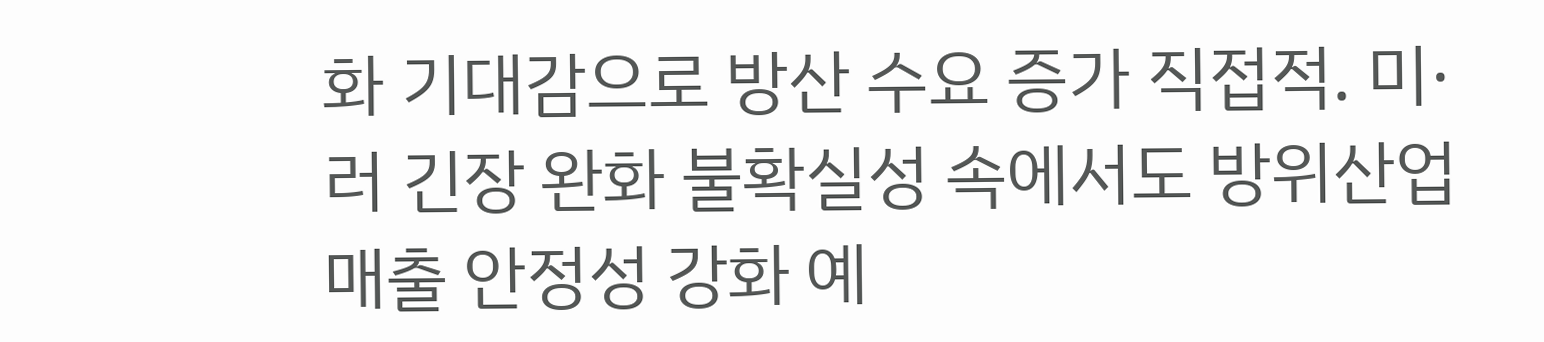화 기대감으로 방산 수요 증가 직접적. 미·러 긴장 완화 불확실성 속에서도 방위산업 매출 안정성 강화 예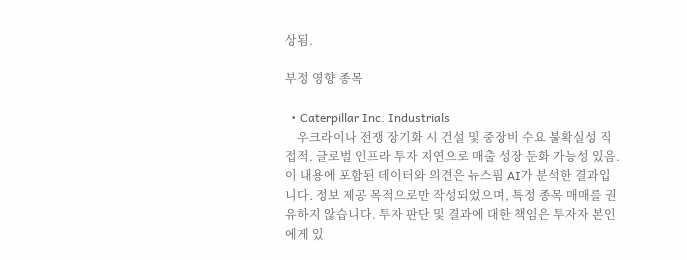상됨.

부정 영향 종목

  • Caterpillar Inc. Industrials
    우크라이나 전쟁 장기화 시 건설 및 중장비 수요 불확실성 직접적. 글로벌 인프라 투자 지연으로 매출 성장 둔화 가능성 있음.
이 내용에 포함된 데이터와 의견은 뉴스핌 AI가 분석한 결과입니다. 정보 제공 목적으로만 작성되었으며, 특정 종목 매매를 권유하지 않습니다. 투자 판단 및 결과에 대한 책임은 투자자 본인에게 있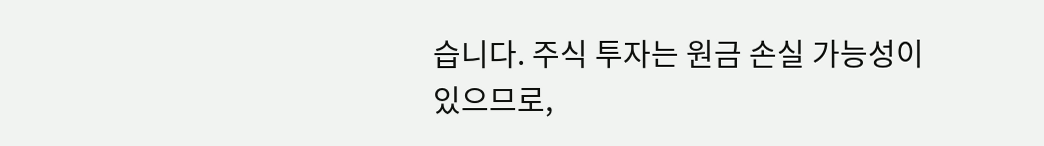습니다. 주식 투자는 원금 손실 가능성이 있으므로,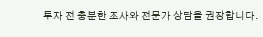투자 전 충분한 조사와 전문가 상담을 권장합니다.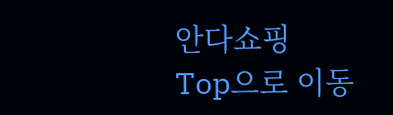안다쇼핑
Top으로 이동